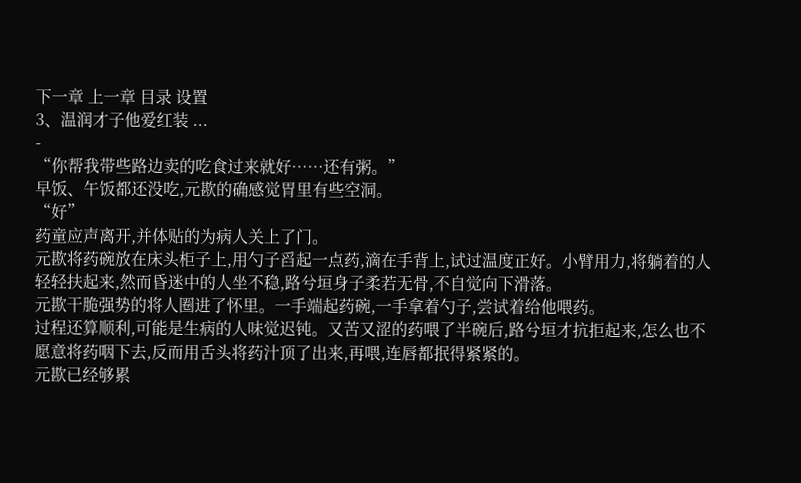下一章 上一章 目录 设置
3、温润才子他爱红装 ...
-
“你帮我带些路边卖的吃食过来就好……还有粥。”
早饭、午饭都还没吃,元歁的确感觉胃里有些空洞。
“好”
药童应声离开,并体贴的为病人关上了门。
元歁将药碗放在床头柜子上,用勺子舀起一点药,滴在手背上,试过温度正好。小臂用力,将躺着的人轻轻扶起来,然而昏迷中的人坐不稳,路兮垣身子柔若无骨,不自觉向下滑落。
元歁干脆强势的将人圈进了怀里。一手端起药碗,一手拿着勺子,尝试着给他喂药。
过程还算顺利,可能是生病的人味觉迟钝。又苦又涩的药喂了半碗后,路兮垣才抗拒起来,怎么也不愿意将药咽下去,反而用舌头将药汁顶了出来,再喂,连唇都抿得紧紧的。
元歁已经够累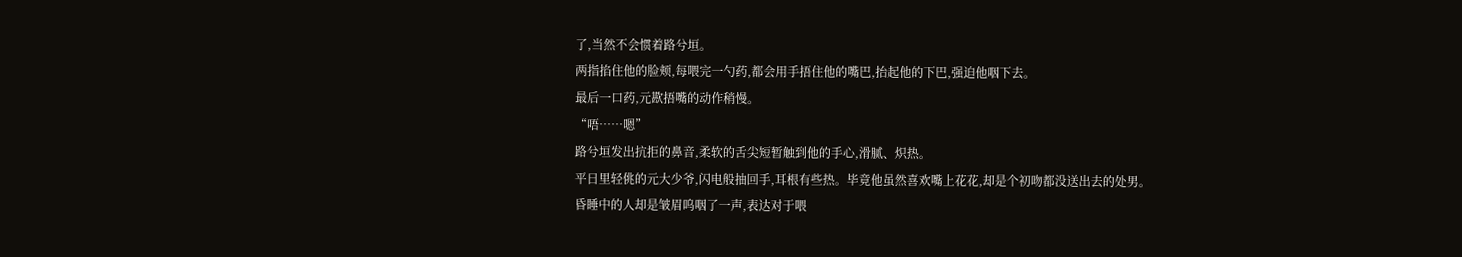了,当然不会惯着路兮垣。
两指掐住他的脸颊,每喂完一勺药,都会用手捂住他的嘴巴,抬起他的下巴,强迫他咽下去。
最后一口药,元歁捂嘴的动作稍慢。
“唔……嗯”
路兮垣发出抗拒的鼻音,柔软的舌尖短暂触到他的手心,滑腻、炽热。
平日里轻佻的元大少爷,闪电般抽回手,耳根有些热。毕竟他虽然喜欢嘴上花花,却是个初吻都没送出去的处男。
昏睡中的人却是皱眉呜咽了一声,表达对于喂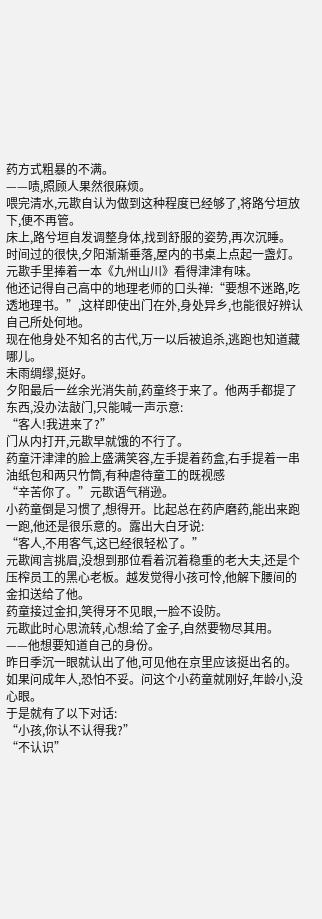药方式粗暴的不满。
——啧,照顾人果然很麻烦。
喂完清水,元歁自认为做到这种程度已经够了,将路兮垣放下,便不再管。
床上,路兮垣自发调整身体,找到舒服的姿势,再次沉睡。
时间过的很快,夕阳渐渐垂落,屋内的书桌上点起一盏灯。元歁手里捧着一本《九州山川》看得津津有味。
他还记得自己高中的地理老师的口头禅:“要想不迷路,吃透地理书。”,这样即使出门在外,身处异乡,也能很好辨认自己所处何地。
现在他身处不知名的古代,万一以后被追杀,逃跑也知道藏哪儿。
未雨绸缪,挺好。
夕阳最后一丝余光消失前,药童终于来了。他两手都提了东西,没办法敲门,只能喊一声示意:
“客人!我进来了?”
门从内打开,元歁早就饿的不行了。
药童汗津津的脸上盛满笑容,左手提着药盒,右手提着一串油纸包和两只竹筒,有种虐待童工的既视感
“辛苦你了。”元歁语气稍逊。
小药童倒是习惯了,想得开。比起总在药庐磨药,能出来跑一跑,他还是很乐意的。露出大白牙说:
“客人,不用客气,这已经很轻松了。”
元歁闻言挑眉,没想到那位看着沉着稳重的老大夫,还是个压榨员工的黑心老板。越发觉得小孩可怜,他解下腰间的金扣送给了他。
药童接过金扣,笑得牙不见眼,一脸不设防。
元歁此时心思流转,心想:给了金子,自然要物尽其用。
——他想要知道自己的身份。
昨日季沉一眼就认出了他,可见他在京里应该挺出名的。如果问成年人,恐怕不妥。问这个小药童就刚好,年龄小,没心眼。
于是就有了以下对话:
“小孩,你认不认得我?”
“不认识”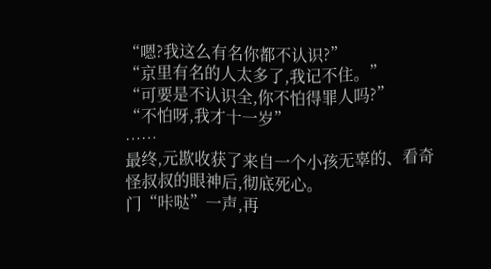“嗯?我这么有名你都不认识?”
“京里有名的人太多了,我记不住。”
“可要是不认识全,你不怕得罪人吗?”
“不怕呀,我才十一岁”
……
最终,元歁收获了来自一个小孩无辜的、看奇怪叔叔的眼神后,彻底死心。
门“咔哒”一声,再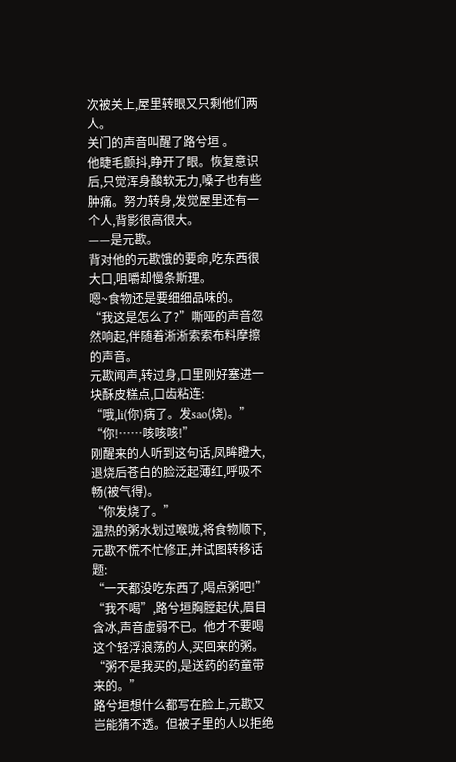次被关上,屋里转眼又只剩他们两人。
关门的声音叫醒了路兮垣 。
他睫毛颤抖,睁开了眼。恢复意识后,只觉浑身酸软无力,嗓子也有些肿痛。努力转身,发觉屋里还有一个人,背影很高很大。
——是元歁。
背对他的元歁饿的要命,吃东西很大口,咀嚼却慢条斯理。
嗯~食物还是要细细品味的。
“我这是怎么了?”嘶哑的声音忽然响起,伴随着淅淅索索布料摩擦的声音。
元歁闻声,转过身,口里刚好塞进一块酥皮糕点,口齿粘连:
“哦,li(你)病了。发sao(烧)。”
“你!……咳咳咳!”
刚醒来的人听到这句话,凤眸瞪大,退烧后苍白的脸泛起薄红,呼吸不畅(被气得)。
“你发烧了。”
温热的粥水划过喉咙,将食物顺下,元歁不慌不忙修正,并试图转移话题:
“一天都没吃东西了,喝点粥吧!”
“我不喝”,路兮垣胸膛起伏,眉目含冰,声音虚弱不已。他才不要喝这个轻浮浪荡的人,买回来的粥。
“粥不是我买的,是送药的药童带来的。”
路兮垣想什么都写在脸上,元歁又岂能猜不透。但被子里的人以拒绝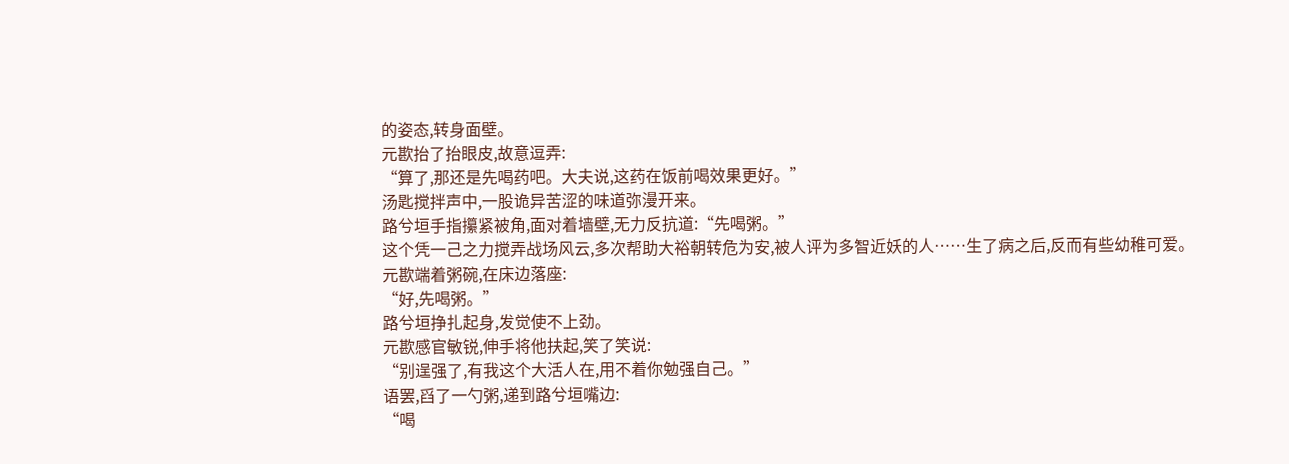的姿态,转身面壁。
元歁抬了抬眼皮,故意逗弄:
“算了,那还是先喝药吧。大夫说,这药在饭前喝效果更好。”
汤匙搅拌声中,一股诡异苦涩的味道弥漫开来。
路兮垣手指攥紧被角,面对着墙壁,无力反抗道:“先喝粥。”
这个凭一己之力搅弄战场风云,多次帮助大裕朝转危为安,被人评为多智近妖的人……生了病之后,反而有些幼稚可爱。
元歁端着粥碗,在床边落座:
“好,先喝粥。”
路兮垣挣扎起身,发觉使不上劲。
元歁感官敏锐,伸手将他扶起,笑了笑说:
“别逞强了,有我这个大活人在,用不着你勉强自己。”
语罢,舀了一勺粥,递到路兮垣嘴边:
“喝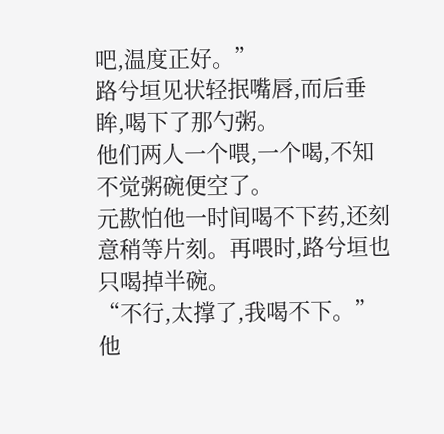吧,温度正好。”
路兮垣见状轻抿嘴唇,而后垂眸,喝下了那勺粥。
他们两人一个喂,一个喝,不知不觉粥碗便空了。
元歁怕他一时间喝不下药,还刻意稍等片刻。再喂时,路兮垣也只喝掉半碗。
“不行,太撑了,我喝不下。”
他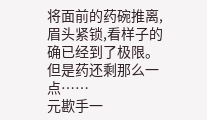将面前的药碗推离,眉头紧锁,看样子的确已经到了极限。
但是药还剩那么一点……
元歁手一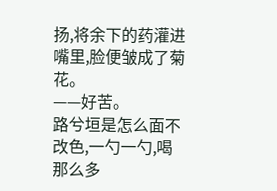扬,将余下的药灌进嘴里,脸便皱成了菊花。
——好苦。
路兮垣是怎么面不改色,一勺一勺,喝那么多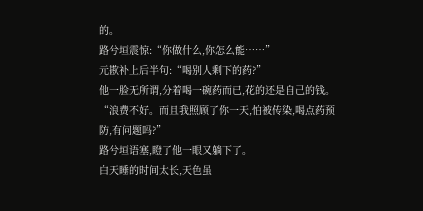的。
路兮垣震惊:“你做什么,你怎么能……”
元歁补上后半句:“喝别人剩下的药?”
他一脸无所谓,分着喝一碗药而已,花的还是自己的钱。
“浪费不好。而且我照顾了你一天,怕被传染,喝点药预防,有问题吗?”
路兮垣语塞,瞪了他一眼又躺下了。
白天睡的时间太长,天色虽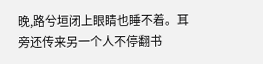晚,路兮垣闭上眼睛也睡不着。耳旁还传来另一个人不停翻书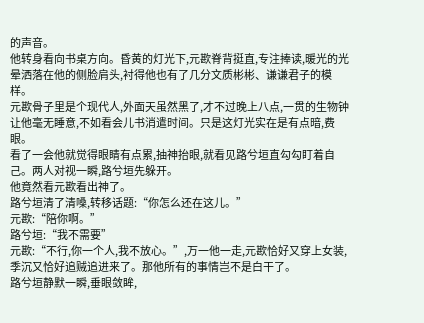的声音。
他转身看向书桌方向。昏黄的灯光下,元歁脊背挺直,专注捧读,暖光的光晕洒落在他的侧脸肩头,衬得他也有了几分文质彬彬、谦谦君子的模样。
元歁骨子里是个现代人,外面天虽然黑了,才不过晚上八点,一贯的生物钟让他毫无睡意,不如看会儿书消遣时间。只是这灯光实在是有点暗,费眼。
看了一会他就觉得眼睛有点累,抽神抬眼,就看见路兮垣直勾勾盯着自己。两人对视一瞬,路兮垣先躲开。
他竟然看元歁看出神了。
路兮垣清了清嗓,转移话题:“你怎么还在这儿。”
元歁:“陪你啊。”
路兮垣:“我不需要”
元歁:“不行,你一个人,我不放心。”,万一他一走,元歁恰好又穿上女装,季沉又恰好追贼追进来了。那他所有的事情岂不是白干了。
路兮垣静默一瞬,垂眼敛眸,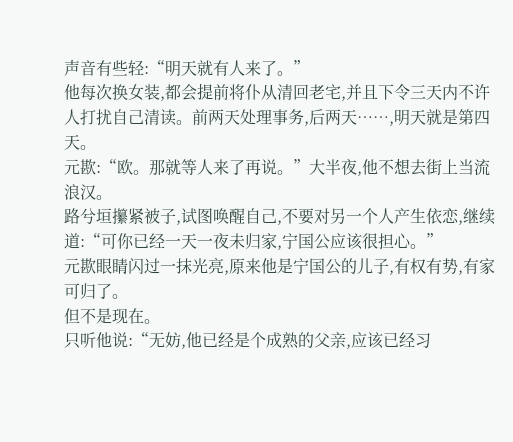声音有些轻:“明天就有人来了。”
他每次换女装,都会提前将仆从清回老宅,并且下令三天内不许人打扰自己清读。前两天处理事务,后两天……,明天就是第四天。
元歁:“欧。那就等人来了再说。”大半夜,他不想去街上当流浪汉。
路兮垣攥紧被子,试图唤醒自己,不要对另一个人产生依恋,继续道:“可你已经一天一夜未归家,宁国公应该很担心。”
元歁眼睛闪过一抹光亮,原来他是宁国公的儿子,有权有势,有家可归了。
但不是现在。
只听他说:“无妨,他已经是个成熟的父亲,应该已经习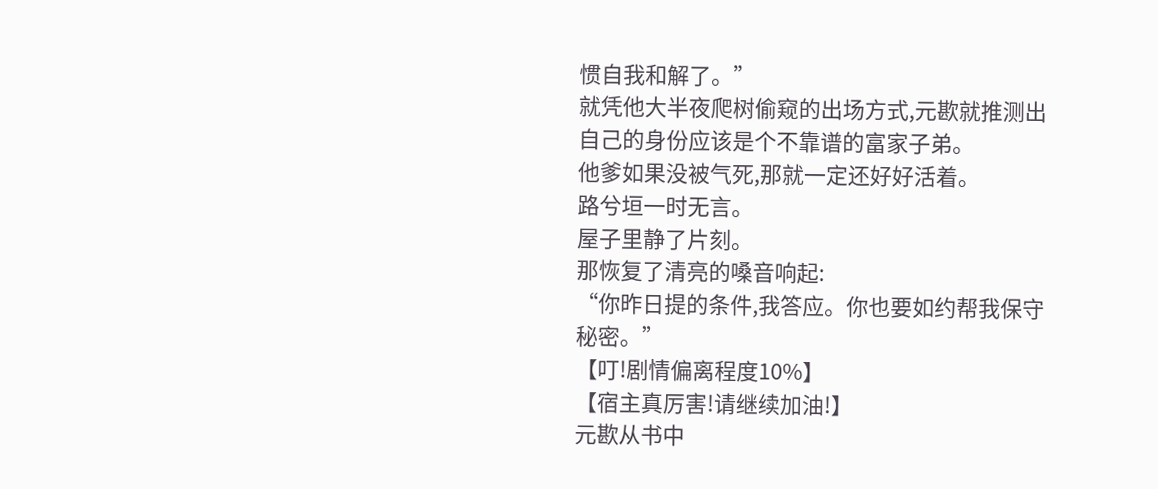惯自我和解了。”
就凭他大半夜爬树偷窥的出场方式,元歁就推测出自己的身份应该是个不靠谱的富家子弟。
他爹如果没被气死,那就一定还好好活着。
路兮垣一时无言。
屋子里静了片刻。
那恢复了清亮的嗓音响起:
“你昨日提的条件,我答应。你也要如约帮我保守秘密。”
【叮!剧情偏离程度10%】
【宿主真厉害!请继续加油!】
元歁从书中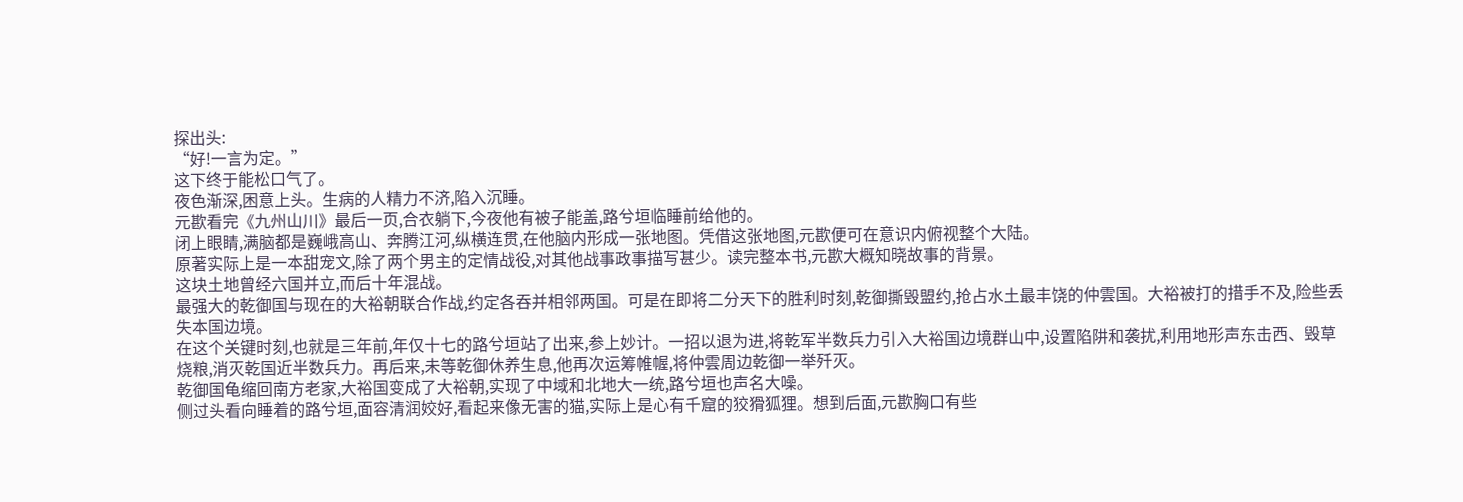探出头:
“好!一言为定。”
这下终于能松口气了。
夜色渐深,困意上头。生病的人精力不济,陷入沉睡。
元歁看完《九州山川》最后一页,合衣躺下,今夜他有被子能盖,路兮垣临睡前给他的。
闭上眼睛,满脑都是巍峨高山、奔腾江河,纵横连贯,在他脑内形成一张地图。凭借这张地图,元歁便可在意识内俯视整个大陆。
原著实际上是一本甜宠文,除了两个男主的定情战役,对其他战事政事描写甚少。读完整本书,元歁大概知晓故事的背景。
这块土地曾经六国并立,而后十年混战。
最强大的乾御国与现在的大裕朝联合作战,约定各吞并相邻两国。可是在即将二分天下的胜利时刻,乾御撕毁盟约,抢占水土最丰饶的仲雲国。大裕被打的措手不及,险些丢失本国边境。
在这个关键时刻,也就是三年前,年仅十七的路兮垣站了出来,参上妙计。一招以退为进,将乾军半数兵力引入大裕国边境群山中,设置陷阱和袭扰,利用地形声东击西、毁草烧粮,消灭乾国近半数兵力。再后来,未等乾御休养生息,他再次运筹帷幄,将仲雲周边乾御一举歼灭。
乾御国龟缩回南方老家,大裕国变成了大裕朝,实现了中域和北地大一统,路兮垣也声名大噪。
侧过头看向睡着的路兮垣,面容清润姣好,看起来像无害的猫,实际上是心有千窟的狡猾狐狸。想到后面,元歁胸口有些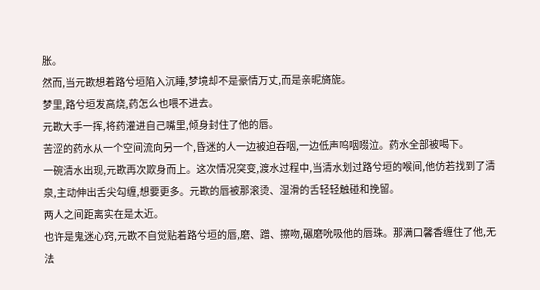胀。
然而,当元歁想着路兮垣陷入沉睡,梦境却不是豪情万丈,而是亲昵旖旎。
梦里,路兮垣发高烧,药怎么也喂不进去。
元歁大手一挥,将药灌进自己嘴里,倾身封住了他的唇。
苦涩的药水从一个空间流向另一个,昏迷的人一边被迫吞咽,一边低声呜咽啜泣。药水全部被喝下。
一碗清水出现,元歁再次欺身而上。这次情况突变,渡水过程中,当清水划过路兮垣的喉间,他仿若找到了清泉,主动伸出舌尖勾缠,想要更多。元歁的唇被那滚烫、湿滑的舌轻轻触碰和挽留。
两人之间距离实在是太近。
也许是鬼迷心窍,元歁不自觉贴着路兮垣的唇,磨、蹭、擦吻,碾磨吮吸他的唇珠。那满口馨香缠住了他,无法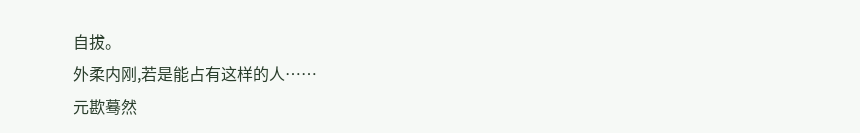自拔。
外柔内刚,若是能占有这样的人……
元歁蓦然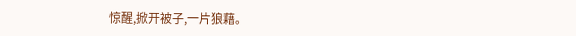惊醒,掀开被子,一片狼藉。